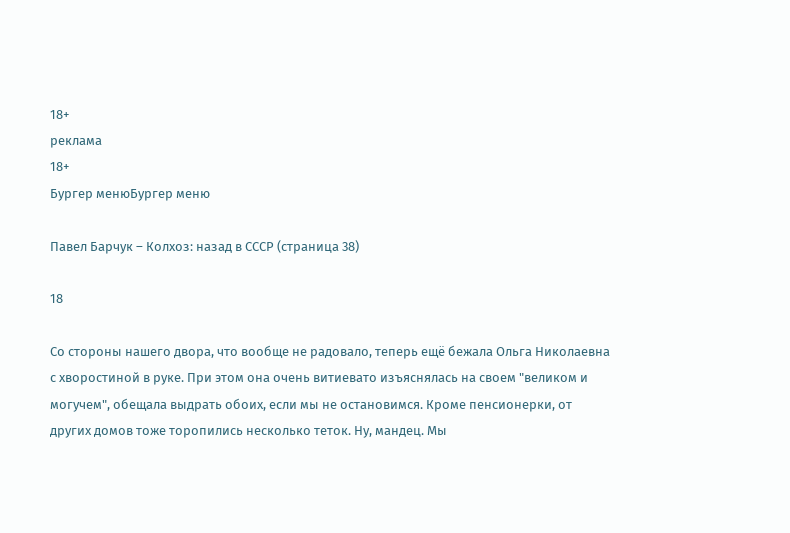18+
реклама
18+
Бургер менюБургер меню

Павел Барчук – Колхоз: назад в СССР (страница 38)

18

Со стороны нашего двора, что вообще не радовало, теперь ещё бежала Ольга Николаевна с хворостиной в руке. При этом она очень витиевато изъяснялась на своем "великом и могучем", обещала выдрать обоих, если мы не остановимся. Кроме пенсионерки, от других домов тоже торопились несколько теток. Ну, мандец. Мы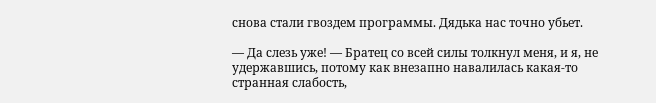снова стали гвоздем программы. Дядька нас точно убьет.

— Да слезь уже! — Братец со всей силы толкнул меня, и я, не удержавшись, потому как внезапно навалилась какая-то странная слабость,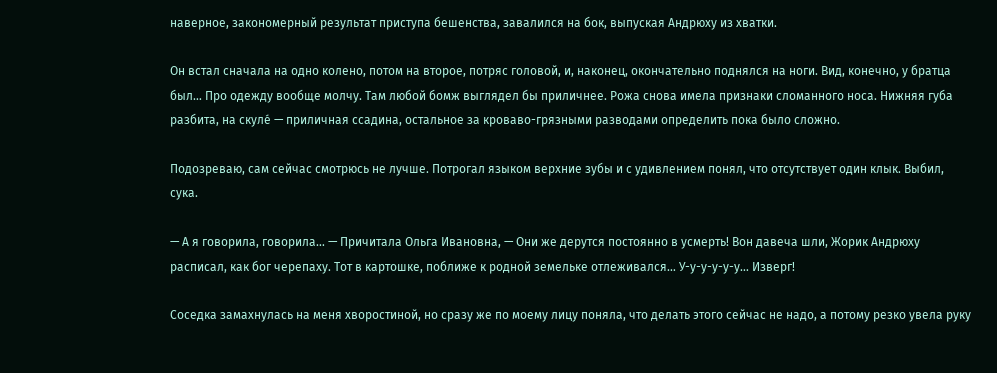наверное, закономерный результат приступа бешенства, завалился на бок, выпуская Андрюху из хватки.

Он встал сначала на одно колено, потом на второе, потряс головой, и, наконец, окончательно поднялся на ноги. Вид, конечно, у братца был… Про одежду вообще молчу. Там любой бомж выглядел бы приличнее. Рожа снова имела признаки сломанного носа. Нижняя губа разбита, на скуле́ — приличная ссадина, остальное за кроваво-грязными разводами определить пока было сложно.

Подозреваю, сам сейчас смотрюсь не лучше. Потрогал языком верхние зубы и с удивлением понял, что отсутствует один клык. Выбил, сука.

— А я говорила, говорила… — Причитала Ольга Ивановна, — Они же дерутся постоянно в усмерть! Вон давеча шли, Жорик Андрюху расписал, как бог черепаху. Тот в картошке, поближе к родной земельке отлеживался… У-у-у-у-у-у… Изверг!

Соседка замахнулась на меня хворостиной, но сразу же по моему лицу поняла, что делать этого сейчас не надо, а потому резко увела руку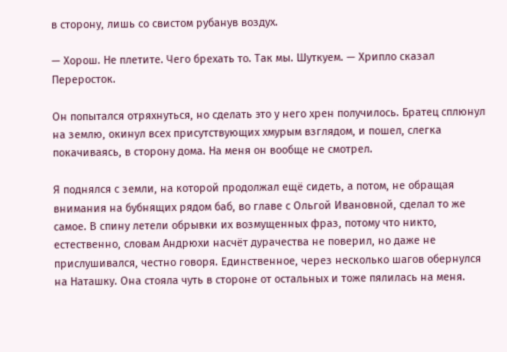в сторону, лишь со свистом рубанув воздух.

— Хорош. Не плетите. Чего брехать то. Так мы. Шуткуем. — Хрипло сказал Переросток.

Он попытался отряхнуться, но сделать это у него хрен получилось. Братец сплюнул на землю, окинул всех присутствующих хмурым взглядом, и пошел, слегка покачиваясь, в сторону дома. На меня он вообще не смотрел.

Я поднялся с земли, на которой продолжал ещё сидеть, а потом, не обращая внимания на бубнящих рядом баб, во главе с Ольгой Ивановной, сделал то же самое. В спину летели обрывки их возмущенных фраз, потому что никто, естественно, словам Андрюхи насчёт дурачества не поверил, но даже не прислушивался, честно говоря. Единственное, через несколько шагов обернулся на Наташку. Она стояла чуть в стороне от остальных и тоже пялилась на меня.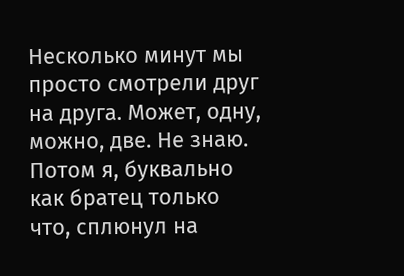Несколько минут мы просто смотрели друг на друга. Может, одну, можно, две. Не знаю. Потом я, буквально как братец только что, сплюнул на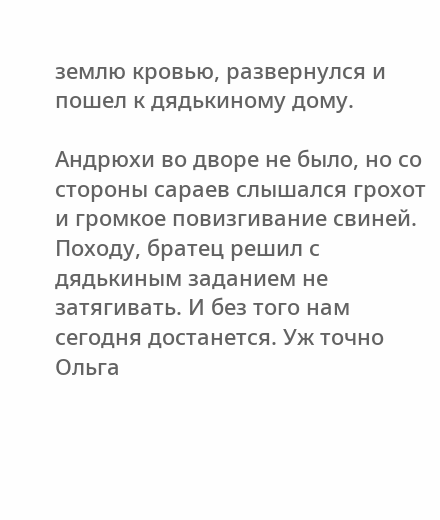землю кровью, развернулся и пошел к дядькиному дому.

Андрюхи во дворе не было, но со стороны сараев слышался грохот и громкое повизгивание свиней. Походу, братец решил с дядькиным заданием не затягивать. И без того нам сегодня достанется. Уж точно Ольга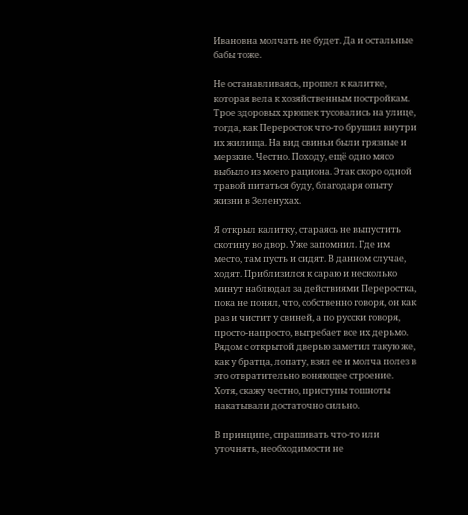Ивановна молчать не будет. Да и остальные бабы тоже.

Не останавливаясь, прошел к калитке, которая вела к хозяйственным постройкам. Трое здоровых хрюшек тусовались на улице, тогда, как Переросток что-то брушил внутри их жилища. На вид свиньи были грязные и мерзкие. Честно. Походу, ещё одно мясо выбыло из моего рациона. Этак скоро одной травой питаться буду, благодаря опыту жизни в Зеленухах.

Я открыл калитку, стараясь не выпустить скотину во двор. Уже запомнил. Где им место, там пусть и сидят. В данном случае, ходят. Приблизился к сараю и несколько минут наблюдал за действиями Переростка, пока не понял, что, собственно говоря, он как раз и чистит у свиней, а по русски говоря, просто-напросто, выгребает все их дерьмо. Рядом с открытой дверью заметил такую же, как у братца, лопату, взял ее и молча полез в это отвратительно воняющее строение. Хотя, скажу честно, приступы тошноты накатывали достаточно сильно.

В принципе, спрашивать что-то или уточнять, необходимости не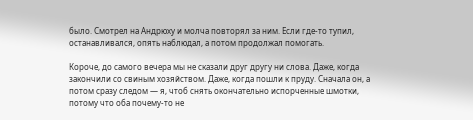было. Смотрел на Андрюху и молча повторял за ним. Если где-то тупил, останавливался, опять наблюдал, а потом продолжал помогать.

Короче, до самого вечера мы не сказали друг другу ни слова. Даже, когда закончили со свиным хозяйством. Даже, когда пошли к пруду. Сначала он, а потом сразу следом — я, чтоб снять окончательно испорченные шмотки, потому что оба почему-то не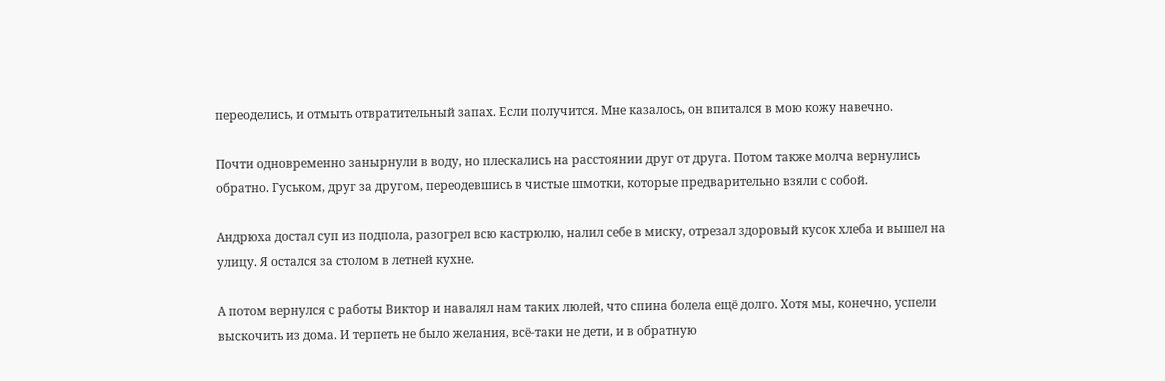переоделись, и отмыть отвратительный запах. Если получится. Мне казалось, он впитался в мою кожу навечно.

Почти одновременно занырнули в воду, но плескались на расстоянии друг от друга. Потом также молча вернулись обратно. Гуськом, друг за другом, переодевшись в чистые шмотки, которые предварительно взяли с собой.

Андрюха достал суп из подпола, разогрел всю кастрюлю, налил себе в миску, отрезал здоровый кусок хлеба и вышел на улицу. Я остался за столом в летней кухне.

А потом вернулся с работы Виктор и навалял нам таких люлей, что спина болела ещё долго. Хотя мы, конечно, успели выскочить из дома. И терпеть не было желания, всё-таки не дети, и в обратную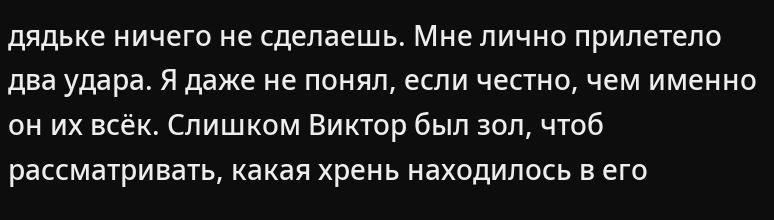дядьке ничего не сделаешь. Мне лично прилетело два удара. Я даже не понял, если честно, чем именно он их всёк. Слишком Виктор был зол, чтоб рассматривать, какая хрень находилось в его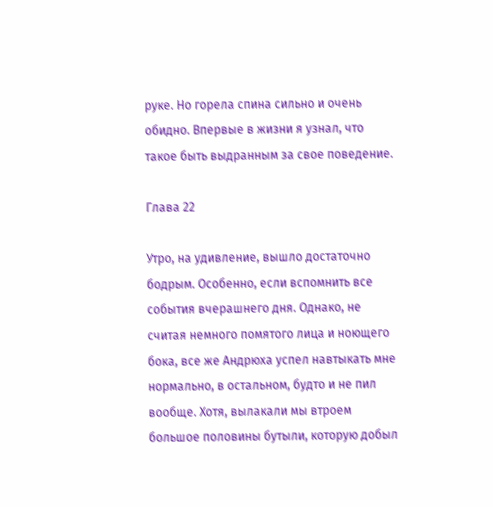руке. Но горела спина сильно и очень обидно. Впервые в жизни я узнал, что такое быть выдранным за свое поведение.

Глава 22

Утро, на удивление, вышло достаточно бодрым. Особенно, если вспомнить все события вчерашнего дня. Однако, не считая немного помятого лица и ноющего бока, все же Андрюха успел навтыкать мне нормально, в остальном, будто и не пил вообще. Хотя, вылакали мы втроем большое половины бутыли, которую добыл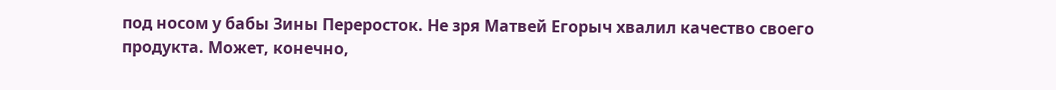под носом у бабы Зины Переросток. Не зря Матвей Егорыч хвалил качество своего продукта. Может, конечно,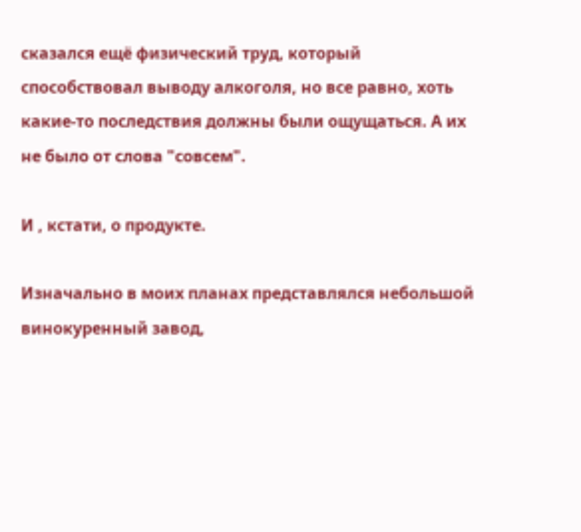сказался ещё физический труд, который способствовал выводу алкоголя, но все равно, хоть какие-то последствия должны были ощущаться. А их не было от слова "совсем".

И , кстати, о продукте.

Изначально в моих планах представлялся небольшой винокуренный завод,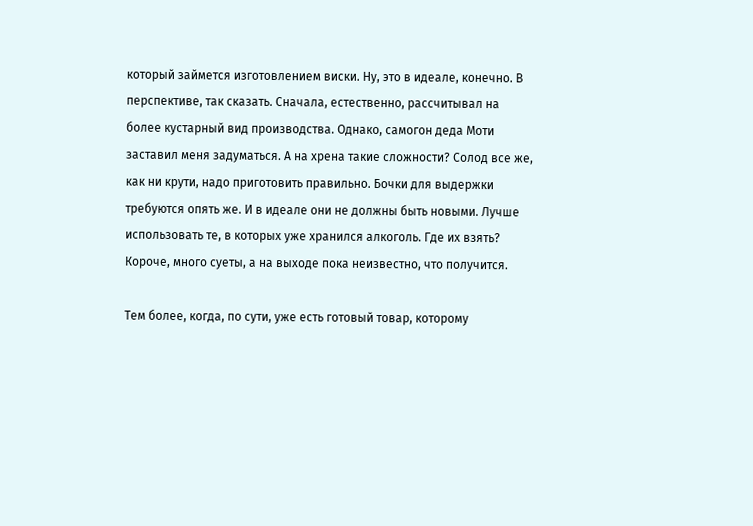который займется изготовлением виски. Ну, это в идеале, конечно. В перспективе, так сказать. Сначала, естественно, рассчитывал на более кустарный вид производства. Однако, самогон деда Моти заставил меня задуматься. А на хрена такие сложности? Солод все же, как ни крути, надо приготовить правильно. Бочки для выдержки требуются опять же. И в идеале они не должны быть новыми. Лучше использовать те, в которых уже хранился алкоголь. Где их взять? Короче, много суеты, а на выходе пока неизвестно, что получится.

Тем более, когда, по сути, уже есть готовый товар, которому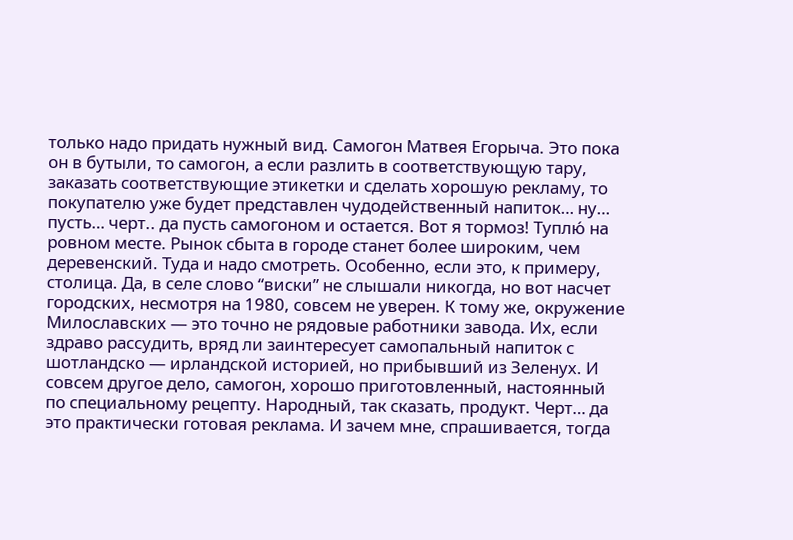только надо придать нужный вид. Самогон Матвея Егорыча. Это пока он в бутыли, то самогон, а если разлить в соответствующую тару, заказать соответствующие этикетки и сделать хорошую рекламу, то покупателю уже будет представлен чудодейственный напиток… ну… пусть… черт.. да пусть самогоном и остается. Вот я тормоз! Туплю́ на ровном месте. Рынок сбыта в городе станет более широким, чем деревенский. Туда и надо смотреть. Особенно, если это, к примеру, столица. Да, в селе слово “виски” не слышали никогда, но вот насчет городских, несмотря на 1980, совсем не уверен. К тому же, окружение Милославских — это точно не рядовые работники завода. Их, если здраво рассудить, вряд ли заинтересует самопальный напиток с шотландско — ирландской историей, но прибывший из Зеленух. И совсем другое дело, самогон, хорошо приготовленный, настоянный по специальному рецепту. Народный, так сказать, продукт. Черт… да это практически готовая реклама. И зачем мне, спрашивается, тогда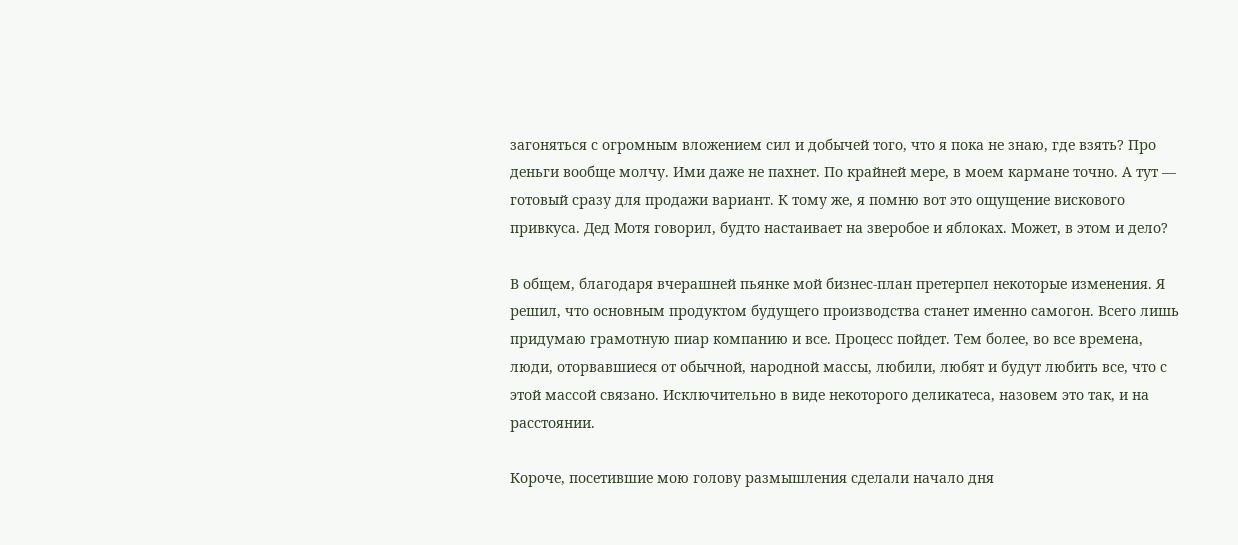загоняться с огромным вложением сил и добычей того, что я пока не знаю, где взять? Про деньги вообще молчу. Ими даже не пахнет. По крайней мере, в моем кармане точно. А тут — готовый сразу для продажи вариант. К тому же, я помню вот это ощущение вискового привкуса. Дед Мотя говорил, будто настаивает на зверобое и яблоках. Может, в этом и дело?

В общем, благодаря вчерашней пьянке мой бизнес-план претерпел некоторые изменения. Я решил, что основным продуктом будущего производства станет именно самогон. Всего лишь придумаю грамотную пиар компанию и все. Процесс пойдет. Тем более, во все времена, люди, оторвавшиеся от обычной, народной массы, любили, любят и будут любить все, что с этой массой связано. Исключительно в виде некоторого деликатеса, назовем это так, и на расстоянии.

Короче, посетившие мою голову размышления сделали начало дня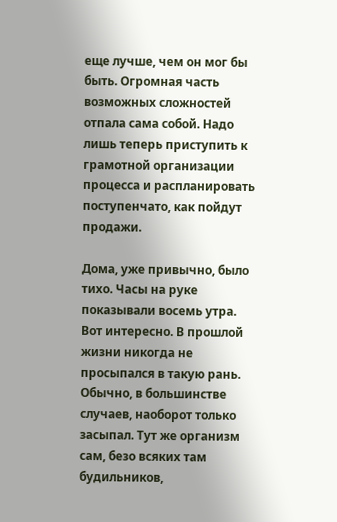еще лучше, чем он мог бы быть. Огромная часть возможных сложностей отпала сама собой. Надо лишь теперь приступить к грамотной организации процесса и распланировать поступенчато, как пойдут продажи.

Дома, уже привычно, было тихо. Часы на руке показывали восемь утра. Вот интересно. В прошлой жизни никогда не просыпался в такую рань. Обычно, в большинстве случаев, наоборот только засыпал. Тут же организм сам, безо всяких там будильников,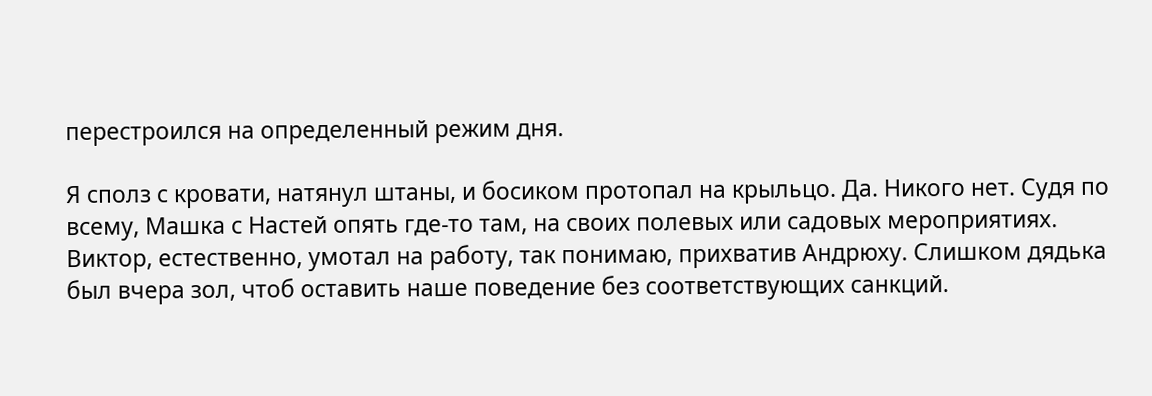перестроился на определенный режим дня.

Я сполз с кровати, натянул штаны, и босиком протопал на крыльцо. Да. Никого нет. Судя по всему, Машка с Настей опять где-то там, на своих полевых или садовых мероприятиях. Виктор, естественно, умотал на работу, так понимаю, прихватив Андрюху. Слишком дядька был вчера зол, чтоб оставить наше поведение без соответствующих санкций.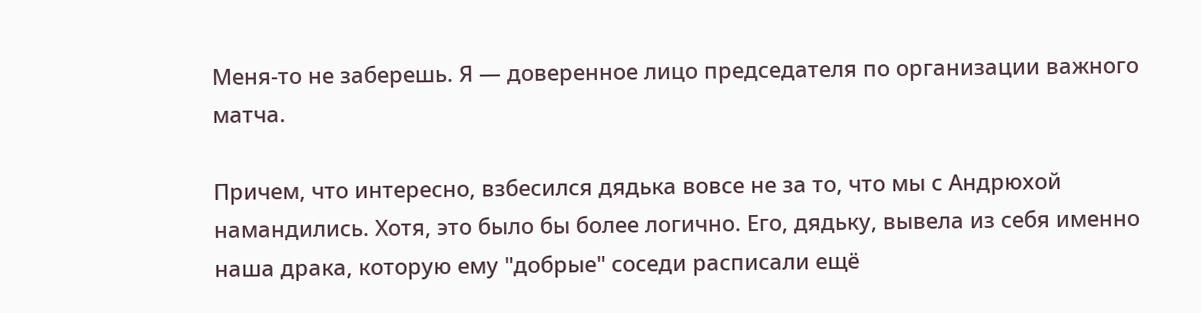Меня-то не заберешь. Я — доверенное лицо председателя по организации важного матча.

Причем, что интересно, взбесился дядька вовсе не за то, что мы с Андрюхой намандились. Хотя, это было бы более логично. Его, дядьку, вывела из себя именно наша драка, которую ему "добрые" соседи расписали ещё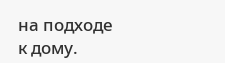на подходе к дому.